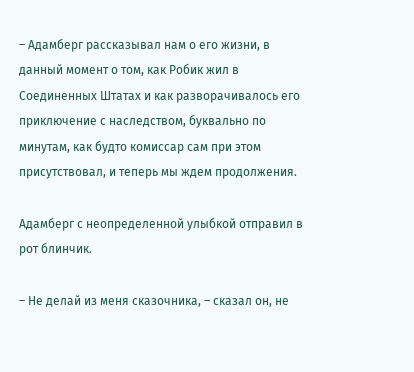– Адамберг рассказывал нам о его жизни, в данный момент о том, как Робик жил в Соединенных Штатах и как разворачивалось его приключение с наследством, буквально по минутам, как будто комиссар сам при этом присутствовал, и теперь мы ждем продолжения.

Адамберг с неопределенной улыбкой отправил в рот блинчик.

– Не делай из меня сказочника, – сказал он, не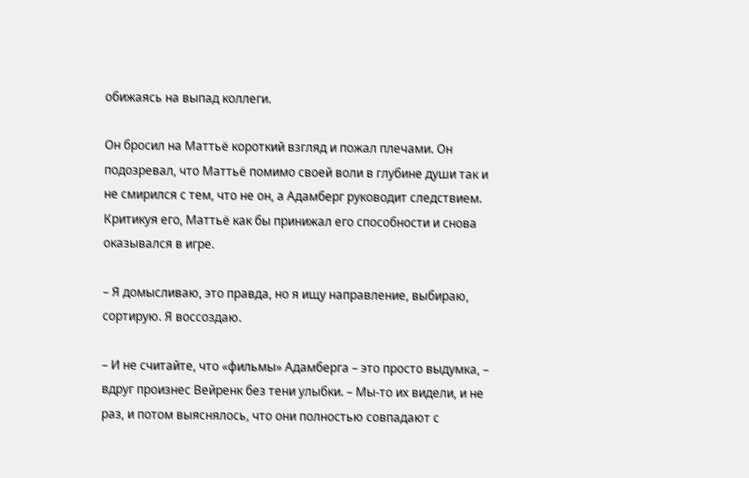обижаясь на выпад коллеги.

Он бросил на Маттьё короткий взгляд и пожал плечами. Он подозревал, что Маттьё помимо своей воли в глубине души так и не смирился с тем, что не он, а Адамберг руководит следствием. Критикуя его, Маттьё как бы принижал его способности и снова оказывался в игре.

– Я домысливаю, это правда, но я ищу направление, выбираю, сортирую. Я воссоздаю.

– И не считайте, что «фильмы» Адамберга – это просто выдумка, – вдруг произнес Вейренк без тени улыбки. – Мы-то их видели, и не раз, и потом выяснялось, что они полностью совпадают с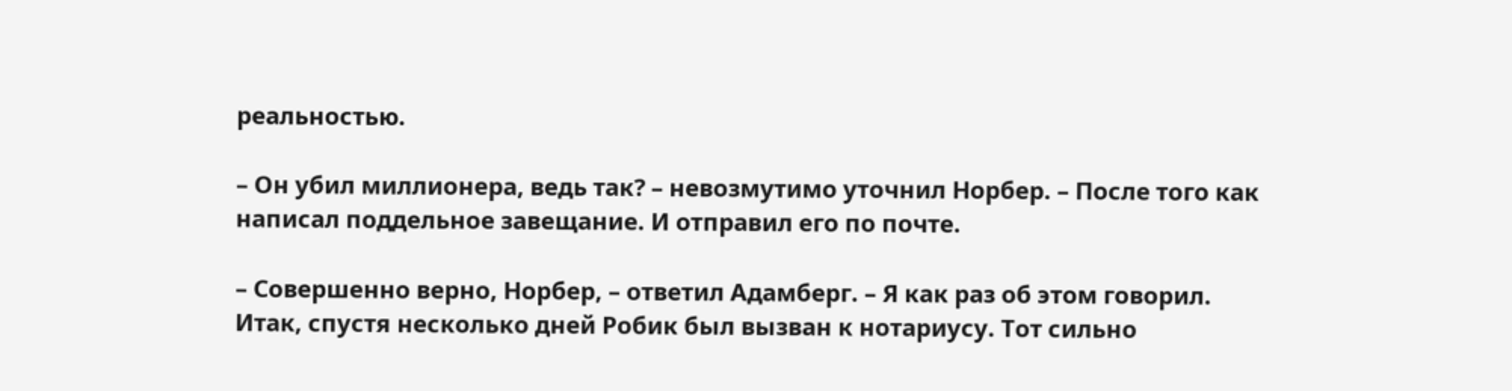реальностью.

– Он убил миллионера, ведь так? – невозмутимо уточнил Норбер. – После того как написал поддельное завещание. И отправил его по почте.

– Совершенно верно, Норбер, – ответил Адамберг. – Я как раз об этом говорил. Итак, спустя несколько дней Робик был вызван к нотариусу. Тот сильно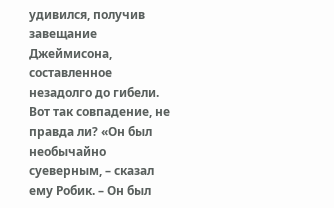удивился, получив завещание Джеймисона, составленное незадолго до гибели. Вот так совпадение, не правда ли? «Он был необычайно суеверным, – сказал ему Робик. – Он был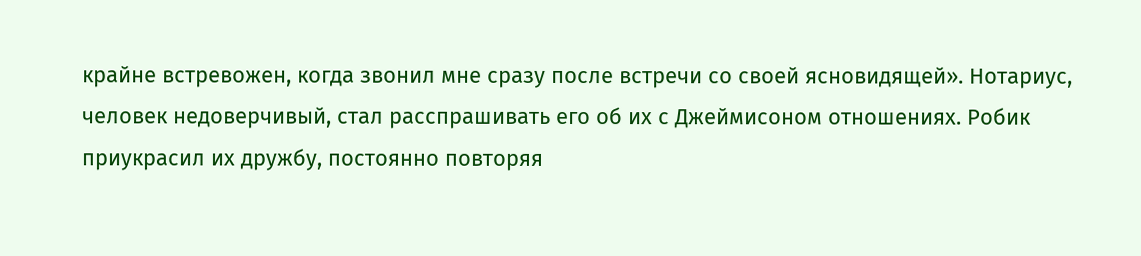крайне встревожен, когда звонил мне сразу после встречи со своей ясновидящей». Нотариус, человек недоверчивый, стал расспрашивать его об их с Джеймисоном отношениях. Робик приукрасил их дружбу, постоянно повторяя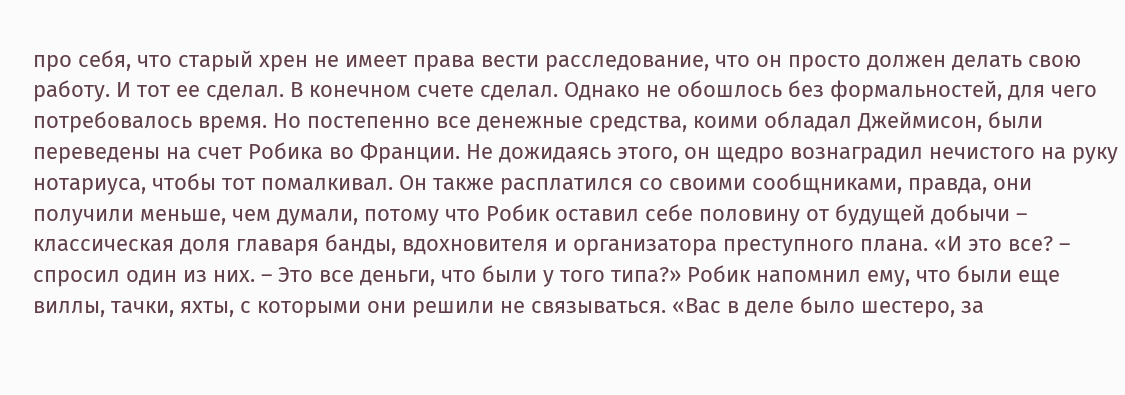про себя, что старый хрен не имеет права вести расследование, что он просто должен делать свою работу. И тот ее сделал. В конечном счете сделал. Однако не обошлось без формальностей, для чего потребовалось время. Но постепенно все денежные средства, коими обладал Джеймисон, были переведены на счет Робика во Франции. Не дожидаясь этого, он щедро вознаградил нечистого на руку нотариуса, чтобы тот помалкивал. Он также расплатился со своими сообщниками, правда, они получили меньше, чем думали, потому что Робик оставил себе половину от будущей добычи – классическая доля главаря банды, вдохновителя и организатора преступного плана. «И это все? – спросил один из них. – Это все деньги, что были у того типа?» Робик напомнил ему, что были еще виллы, тачки, яхты, с которыми они решили не связываться. «Вас в деле было шестеро, за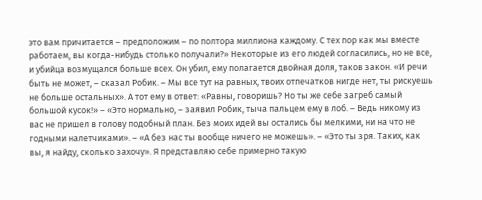это вам причитается – предположим – по полтора миллиона каждому. С тех пор как мы вместе работаем, вы когда-нибудь столько получали?» Некоторые из его людей согласились, но не все, и убийца возмущался больше всех. Он убил, ему полагается двойная доля, таков закон. «И речи быть не может, – сказал Робик. – Мы все тут на равных, твоих отпечатков нигде нет, ты рискуешь не больше остальных». А тот ему в ответ: «Равны, говоришь? Но ты же себе загреб самый большой кусок!» – «Это нормально, – заявил Робик, тыча пальцем ему в лоб. – Ведь никому из вас не пришел в голову подобный план. Без моих идей вы остались бы мелкими, ни на что не годными налетчиками». – «А без нас ты вообще ничего не можешь». – «Это ты зря. Таких, как вы, я найду, сколько захочу». Я представляю себе примерно такую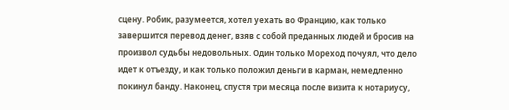сцену. Робик, разумеется, хотел уехать во Францию, как только завершится перевод денег, взяв с собой преданных людей и бросив на произвол судьбы недовольных. Один только Мореход почуял, что дело идет к отъезду, и как только положил деньги в карман, немедленно покинул банду. Наконец, спустя три месяца после визита к нотариусу,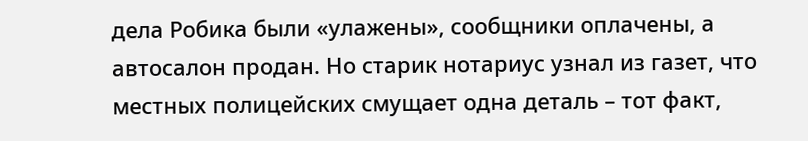дела Робика были «улажены», сообщники оплачены, а автосалон продан. Но старик нотариус узнал из газет, что местных полицейских смущает одна деталь – тот факт,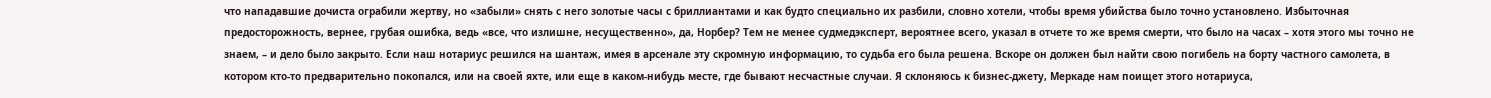что нападавшие дочиста ограбили жертву, но «забыли» снять с него золотые часы с бриллиантами и как будто специально их разбили, словно хотели, чтобы время убийства было точно установлено. Избыточная предосторожность, вернее, грубая ошибка, ведь «все, что излишне, несущественно», да, Норбер? Тем не менее судмедэксперт, вероятнее всего, указал в отчете то же время смерти, что было на часах – хотя этого мы точно не знаем, – и дело было закрыто. Если наш нотариус решился на шантаж, имея в арсенале эту скромную информацию, то судьба его была решена. Вскоре он должен был найти свою погибель на борту частного самолета, в котором кто-то предварительно покопался, или на своей яхте, или еще в каком-нибудь месте, где бывают несчастные случаи. Я склоняюсь к бизнес-джету, Меркаде нам поищет этого нотариуса,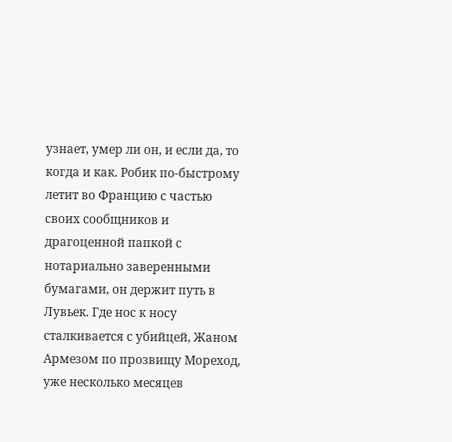узнает, умер ли он, и если да, то когда и как. Робик по-быстрому летит во Францию с частью своих сообщников и драгоценной папкой с нотариально заверенными бумагами, он держит путь в Лувьек. Где нос к носу сталкивается с убийцей, Жаном Армезом по прозвищу Мореход, уже несколько месяцев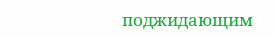поджидающим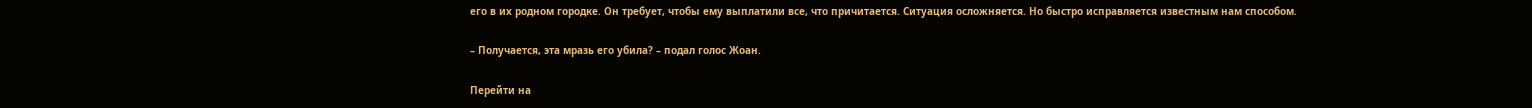его в их родном городке. Он требует, чтобы ему выплатили все, что причитается. Ситуация осложняется. Но быстро исправляется известным нам способом.

– Получается, эта мразь его убила? – подал голос Жоан.

Перейти на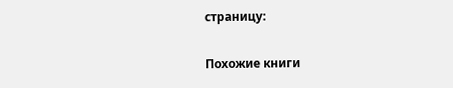страницу:

Похожие книги